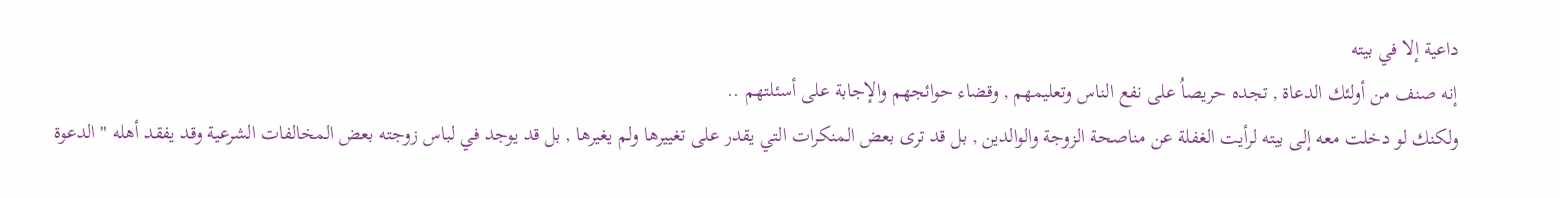داعية إلا في بيته
إنه صنف من أولئك الدعاة , تجده حريصاُ على نفع الناس وتعليمهم , وقضاء حوائجهم والإجابة على أسئلتهم ..
ولكنك لو دخلت معه إلى بيته لرأيت الغفلة عن مناصحة الزوجة والوالدين , بل قد ترى بعض المنكرات التي يقدر على تغييرها ولم يغيرها , بل قد يوجد في لباس زوجته بعض المخالفات الشرعية وقد يفقد أهله " الدعوة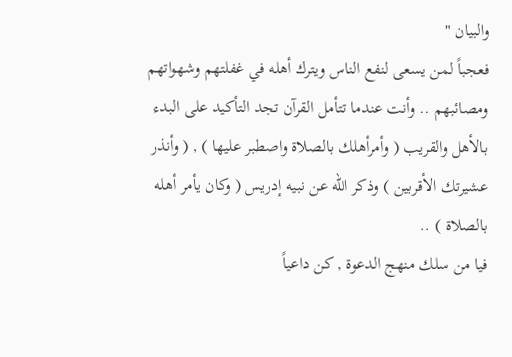والبيان "
فعجباً لمن يسعى لنفع الناس ويترك أهله في غفلتهم وشهواتهم ومصائبهم .. وأنت عندما تتأمل القرآن تجد التأكيد على البدء بالأهل والقريب ( وأمرأهلك بالصلاة واصطبر عليها ) , ( وأنذر عشيرتك الأقربين ) وذكر الله عن نبيه إدريس ( وكان يأمر أهله بالصلاة ) ..
فيا من سلك منهج الدعوة , كن داعياً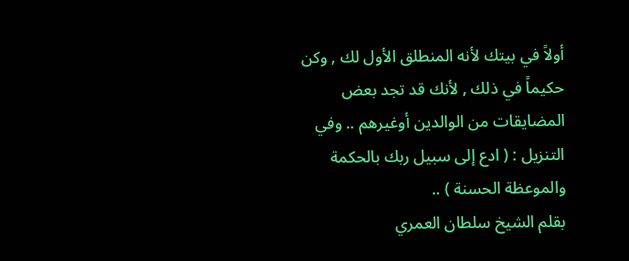أولاً في بيتك لأنه المنطلق الأول لك , وكن حكيماً في ذلك , لأنك قد تجد بعض المضايقات من الوالدين أوغيرهم .. وفي التنزيل : ( ادع إلى سبيل ربك بالحكمة والموعظة الحسنة ) ..
بقلم الشيخ سلطان العمري